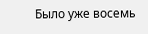Было уже восемь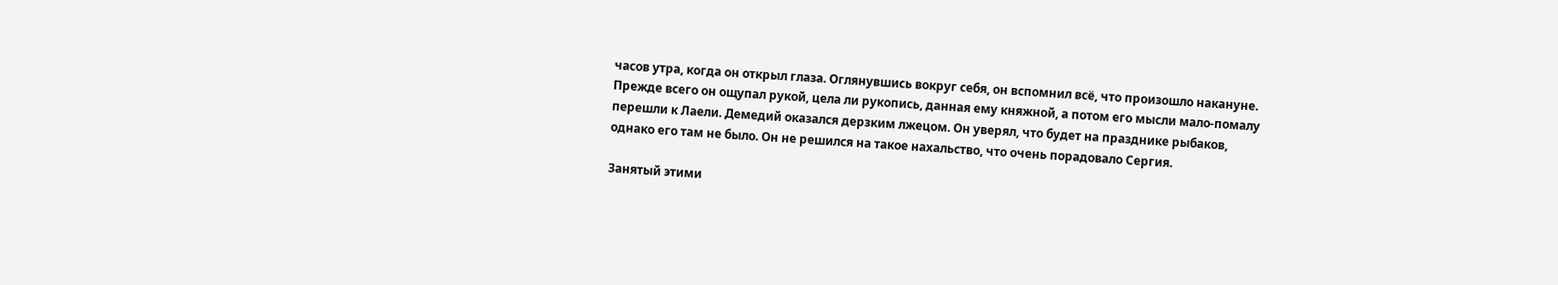часов утра, когда он открыл глаза. Оглянувшись вокруг себя, он вспомнил всё, что произошло накануне. Прежде всего он ощупал рукой, цела ли рукопись, данная ему княжной, а потом его мысли мало-помалу перешли к Лаели. Демедий оказался дерзким лжецом. Он уверял, что будет на празднике рыбаков, однако его там не было. Он не решился на такое нахальство, что очень порадовало Сергия.

Занятый этими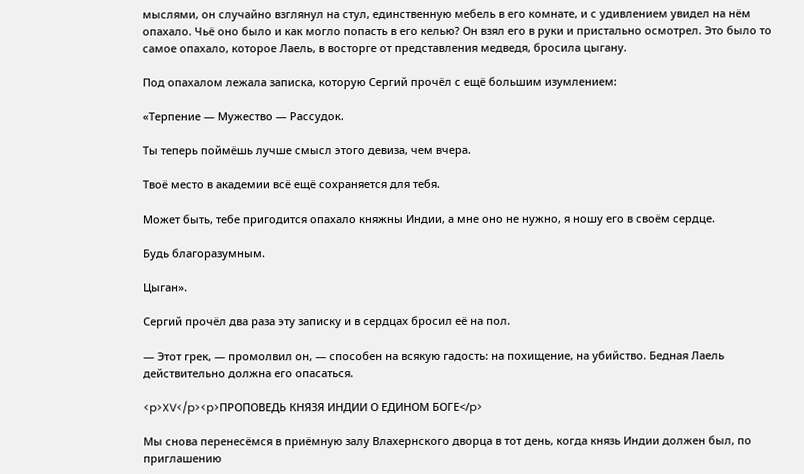мыслями, он случайно взглянул на стул, единственную мебель в его комнате, и с удивлением увидел на нём опахало. Чьё оно было и как могло попасть в его келью? Он взял его в руки и пристально осмотрел. Это было то самое опахало, которое Лаель, в восторге от представления медведя, бросила цыгану.

Под опахалом лежала записка, которую Сергий прочёл с ещё большим изумлением:

«Терпение — Мужество — Рассудок.

Ты теперь поймёшь лучше смысл этого девиза, чем вчера.

Твоё место в академии всё ещё сохраняется для тебя.

Может быть, тебе пригодится опахало княжны Индии, а мне оно не нужно, я ношу его в своём сердце.

Будь благоразумным.

Цыган».

Сергий прочёл два раза эту записку и в сердцах бросил её на пол.

— Этот грек, — промолвил он, — способен на всякую гадость: на похищение, на убийство. Бедная Лаель действительно должна его опасаться.

<p>XV</p><p>ПРОПОВЕДЬ КНЯЗЯ ИНДИИ О ЕДИНОМ БОГЕ</p>

Мы снова перенесёмся в приёмную залу Влахернского дворца в тот день, когда князь Индии должен был, по приглашению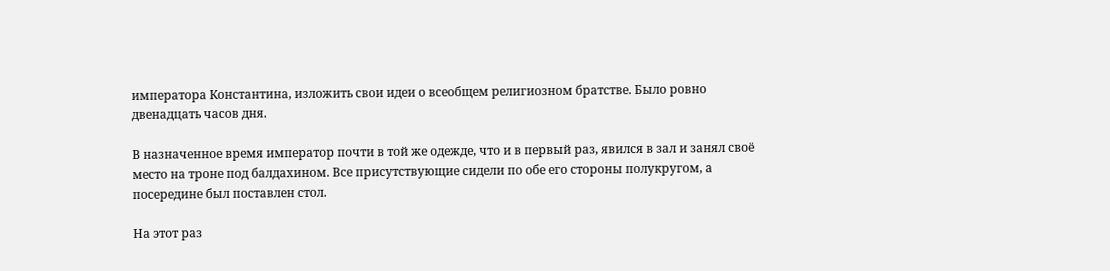императора Константина, изложить свои идеи о всеобщем религиозном братстве. Было ровно двенадцать часов дня.

В назначенное время император почти в той же одежде, что и в первый раз, явился в зал и занял своё место на троне под балдахином. Все присутствующие сидели по обе его стороны полукругом, а посередине был поставлен стол.

На этот раз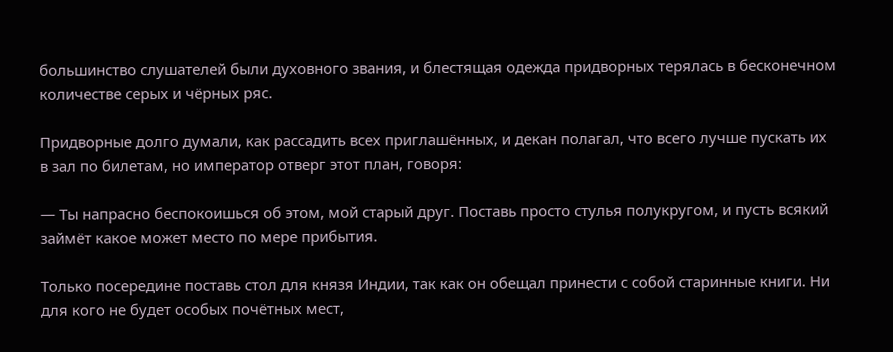большинство слушателей были духовного звания, и блестящая одежда придворных терялась в бесконечном количестве серых и чёрных ряс.

Придворные долго думали, как рассадить всех приглашённых, и декан полагал, что всего лучше пускать их в зал по билетам, но император отверг этот план, говоря:

— Ты напрасно беспокоишься об этом, мой старый друг. Поставь просто стулья полукругом, и пусть всякий займёт какое может место по мере прибытия.

Только посередине поставь стол для князя Индии, так как он обещал принести с собой старинные книги. Ни для кого не будет особых почётных мест,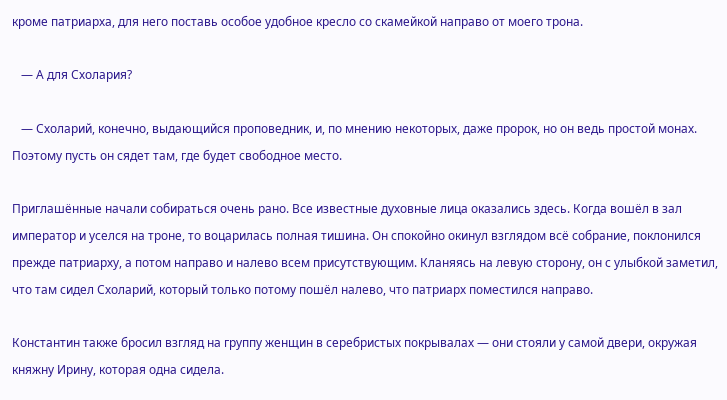кроме патриарха, для него поставь особое удобное кресло со скамейкой направо от моего трона.

   — А для Схолария?

   — Схоларий, конечно, выдающийся проповедник, и, по мнению некоторых, даже пророк, но он ведь простой монах. Поэтому пусть он сядет там, где будет свободное место.

Приглашённые начали собираться очень рано. Все известные духовные лица оказались здесь. Когда вошёл в зал император и уселся на троне, то воцарилась полная тишина. Он спокойно окинул взглядом всё собрание, поклонился прежде патриарху, а потом направо и налево всем присутствующим. Кланяясь на левую сторону, он с улыбкой заметил, что там сидел Схоларий, который только потому пошёл налево, что патриарх поместился направо.

Константин также бросил взгляд на группу женщин в серебристых покрывалах — они стояли у самой двери, окружая княжну Ирину, которая одна сидела.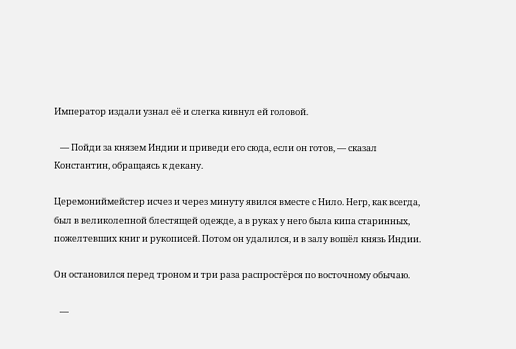Император издали узнал её и слегка кивнул ей головой.

   — Пойди за князем Индии и приведи его сюда, если он готов, — сказал Константин, обращаясь к декану.

Церемониймейстер исчез и через минуту явился вместе с Нило. Негр, как всегда, был в великолепной блестящей одежде, а в руках у него была кипа старинных, пожелтевших книг и рукописей. Потом он удалился, и в залу вошёл князь Индии.

Он остановился перед троном и три раза распростёрся по восточному обычаю.

   —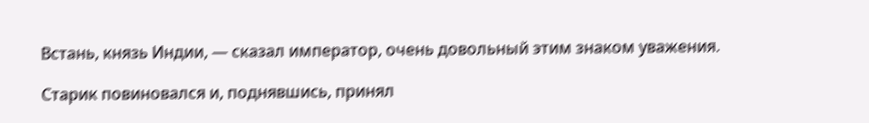Встань, князь Индии, — сказал император, очень довольный этим знаком уважения.

Старик повиновался и, поднявшись, принял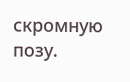скромную позу.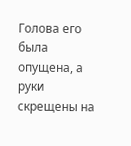Голова его была опущена, а руки скрещены на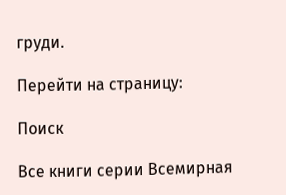груди.

Перейти на страницу:

Поиск

Все книги серии Всемирная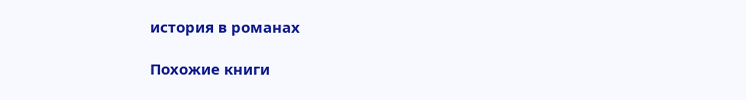история в романах

Похожие книги